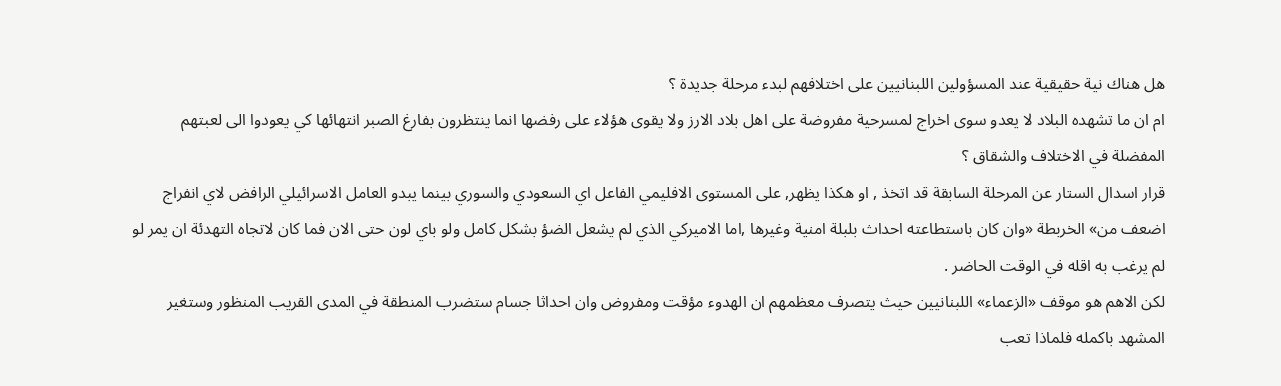هل هناك نية حقيقية عند المسؤولين اللبنانيين على اختلافهم لبدء مرحلة جديدة ؟
ام ان ما تشهده البلاد لا يعدو سوى اخراج لمسرحية مفروضة على اهل بلاد الارز ولا يقوى هؤلاء على رفضها انما ينتظرون بفارغ الصبر انتهائها كي يعودوا الى لعبتهم المفضلة في الاختلاف والشقاق ؟
قرار اسدال الستار عن المرحلة السابقة قد اتخذ , او هكذا يظهر, على المستوى الافليمي الفاعل اي السعودي والسوري بينما يبدو العامل الاسرائيلي الرافض لاي انفراج اضعف من» الخربطة «وان كان باستطاعته احداث بلبلة امنية وغيرها ,اما الاميركي الذي لم يشعل الضؤ بشكل كامل ولو باي لون حتى الان فما كان لاتجاه التهدئة ان يمر لو لم يرغب به اقله في الوقت الحاضر .
لكن الاهم هو موقف «الزعماء» اللبنانيين حيث يتصرف معظمهم ان الهدوء مؤقت ومفروض وان احداثا جسام ستضرب المنطقة في المدى القريب المنظور وستغير المشهد باكمله فلماذا تعب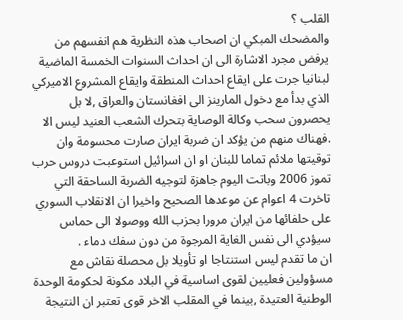القلب ؟
والمضحك المبكي ان اصحاب هذه النظرية هم انفسهم من يرفض مجرد الاشارة الى ان احداث السنوات الخمسة الماضية لبنانيا جرت على ايقاع احداث المنطقة وايقاع المشروع الاميركي الذي بدأ مع دخول المارينز الى افغانستان والعراق ,لا بل يحصرون سحب وكالة الوصاية بتحرك الشعب العنيد ليس الا .فهناك منهم من يؤكد ان ضربة ايران صارت محسومة وان توقيتها ملائم تماما للبنان او ان اسرائيل استوعبت دروس حرب تموز 2006 وباتت اليوم جاهزة لتوجيه الضربة الساحقة التي تاخرت 4 اعوام عن موعدها الصحيح واخيرا ان الانقلاب السوري على حلفائها من ايران مرورا بحزب الله ووصولا الى حماس سيؤدي الى نفس الغاية المرجوة من دون سفك دماء .
ان ما تقدم ليس استنتاجا او تأويلا بل محصلة نقاش مع مسؤولين فعليين لقوى اساسية في البلاد مكونة لحكومة الوحدة الوطنية العتيدة ,بينما في المقلب الاخر قوى تعتبر ان النتيجة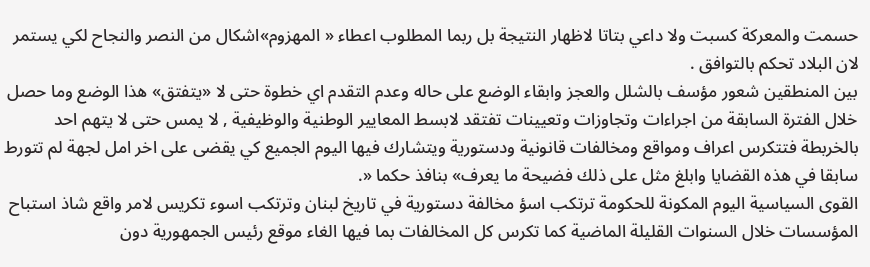حسمت والمعركة كسبت ولا داعي بتاتا لاظهار النتيجة بل ربما المطلوب اعطاء « المهزوم»اشكال من النصر والنجاح لكي يستمر لان البلاد تحكم بالتوافق .
بين المنطقين شعور مؤسف بالشلل والعجز وابقاء الوضع على حاله وعدم التقدم اي خطوة حتى لا «يتفتق» هذا الوضع وما حصل خلال الفترة السابقة من اجراءات وتجاوزات وتعيينات تفتقد لابسط المعايير الوطنية والوظيفية , لا يمس حتى لا يتهم احد بالخربطة فتتكرس اعراف ومواقع ومخالفات قانونية ودستورية ويتشارك فيها اليوم الجميع كي يقضى على اخر امل لجهة لم تتورط سابقا في هذه القضايا وابلغ مثل على ذلك فضيحة ما يعرف» بنافذ حكما «.
القوى السياسية اليوم المكونة للحكومة ترتكب اسؤ مخالفة دستورية في تاريخ لبنان وترتكب اسوء تكريس لامر واقع شاذ استباح المؤسسات خلال السنوات القليلة الماضية كما تكرس كل المخالفات بما فيها الغاء موقع رئيس الجمهورية دون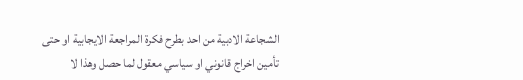الشجاعة الادبية من احد بطرح فكرة المراجعة الايجابية او حتى تأمين اخراج قانوني او سياسي معقول لما حصل وهذا لا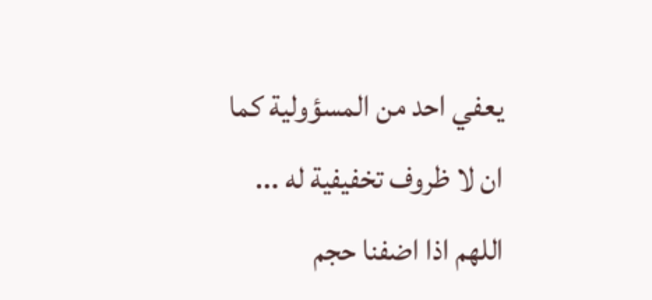يعفي احد من المسؤولية كما ان لا ظروف تخفيفية له ... اللهم اذا اضفنا حجم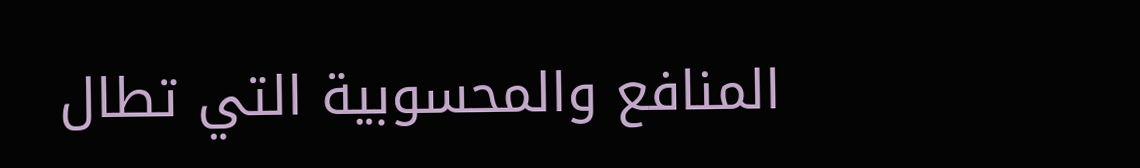المنافع والمحسوبية التي تطال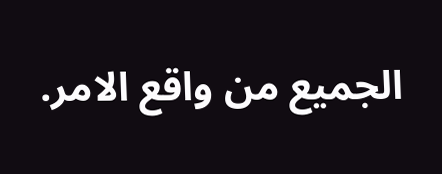الجميع من واقع الامر.